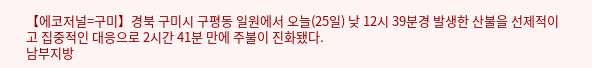【에코저널=구미】경북 구미시 구평동 일원에서 오늘(25일) 낮 12시 39분경 발생한 산불을 선제적이고 집중적인 대응으로 2시간 41분 만에 주불이 진화됐다.
남부지방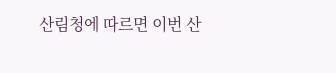산림청에 따르면 이번 산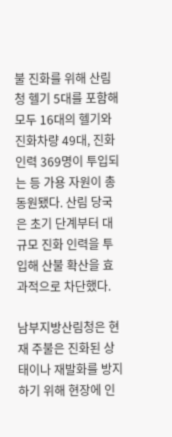불 진화를 위해 산림청 헬기 5대를 포함해 모두 16대의 헬기와 진화차량 49대, 진화인력 369명이 투입되는 등 가용 자원이 총동원됐다. 산림 당국은 초기 단계부터 대규모 진화 인력을 투입해 산불 확산을 효과적으로 차단했다.

남부지방산림청은 현재 주불은 진화된 상태이나 재발화를 방지하기 위해 현장에 인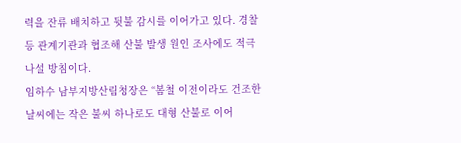력을 잔류 배치하고 뒷불 감시를 이어가고 있다. 경찰 등 관계기관과 협조해 산불 발생 원인 조사에도 적극 나설 방침이다.
임하수 남부지방산림청장은 “봄철 이전이라도 건조한 날씨에는 작은 불씨 하나로도 대형 산불로 이어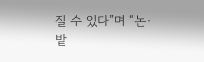질 수 있다”며 “논·밭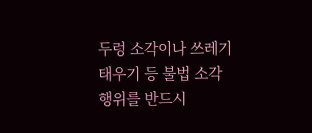두렁 소각이나 쓰레기 태우기 등 불법 소각 행위를 반드시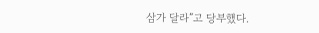삼가 달라”고 당부했다.